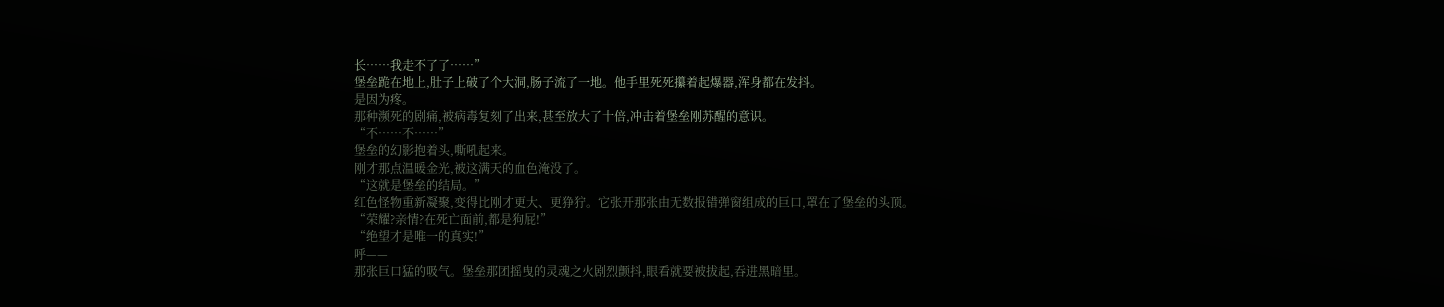长……我走不了了……”
堡垒跪在地上,肚子上破了个大洞,肠子流了一地。他手里死死攥着起爆器,浑身都在发抖。
是因为疼。
那种濒死的剧痛,被病毒复刻了出来,甚至放大了十倍,冲击着堡垒刚苏醒的意识。
“不……不……”
堡垒的幻影抱着头,嘶吼起来。
刚才那点温暖金光,被这满天的血色淹没了。
“这就是堡垒的结局。”
红色怪物重新凝聚,变得比刚才更大、更狰狞。它张开那张由无数报错弹窗组成的巨口,罩在了堡垒的头顶。
“荣耀?亲情?在死亡面前,都是狗屁!”
“绝望才是唯一的真实!”
呼——
那张巨口猛的吸气。堡垒那团摇曳的灵魂之火剧烈颤抖,眼看就要被拔起,吞进黑暗里。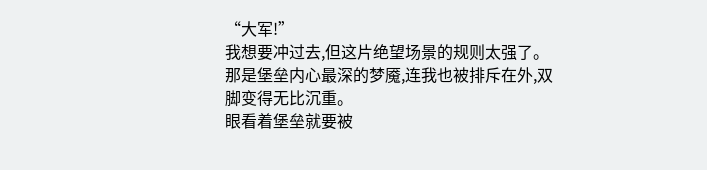“大军!”
我想要冲过去,但这片绝望场景的规则太强了。那是堡垒内心最深的梦魇,连我也被排斥在外,双脚变得无比沉重。
眼看着堡垒就要被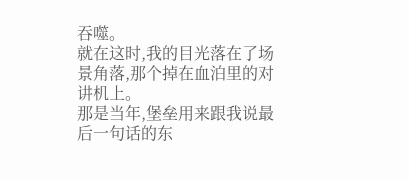吞噬。
就在这时,我的目光落在了场景角落,那个掉在血泊里的对讲机上。
那是当年,堡垒用来跟我说最后一句话的东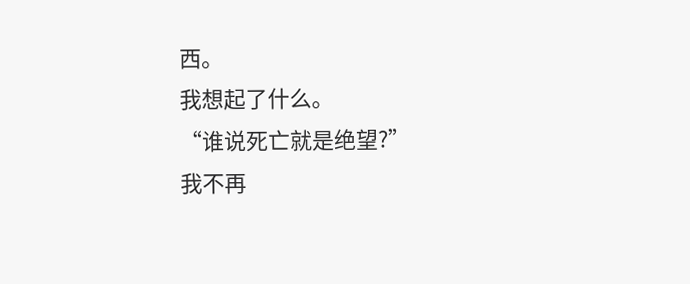西。
我想起了什么。
“谁说死亡就是绝望?”
我不再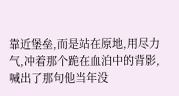靠近堡垒,而是站在原地,用尽力气,冲着那个跪在血泊中的背影,喊出了那句他当年没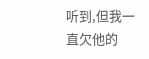听到,但我一直欠他的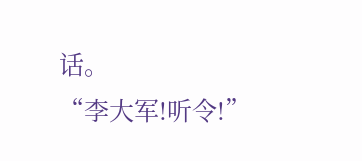话。
“李大军!听令!”